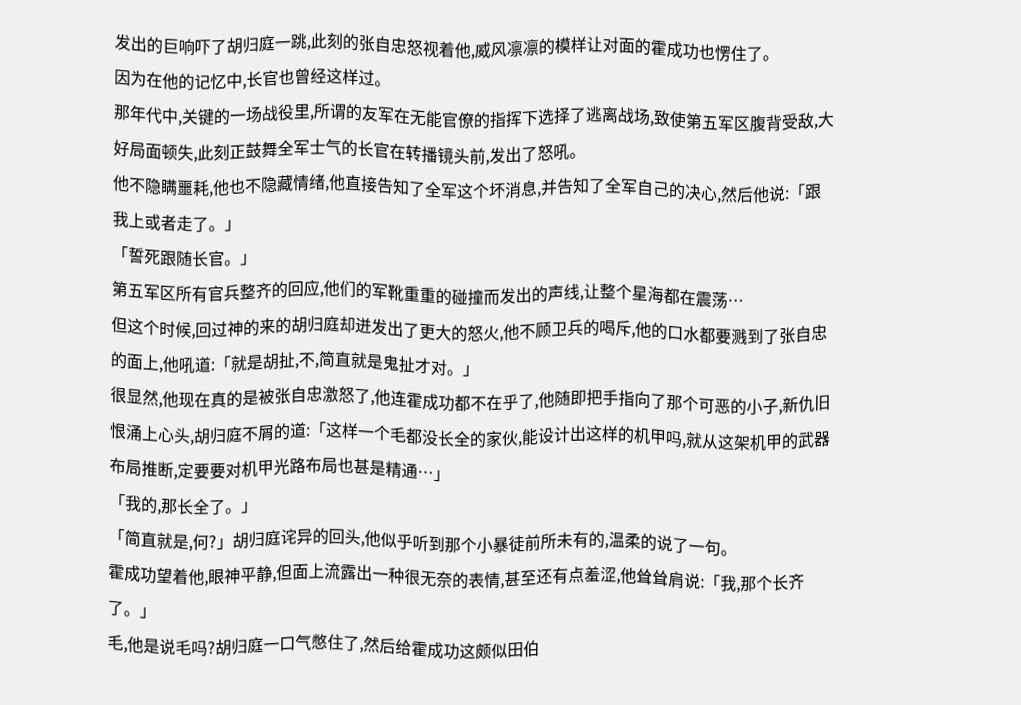发出的巨响吓了胡归庭一跳,此刻的张自忠怒视着他,威风凛凛的模样让对面的霍成功也愣住了。
因为在他的记忆中,长官也曾经这样过。
那年代中,关键的一场战役里,所谓的友军在无能官僚的指挥下选择了逃离战场,致使第五军区腹背受敌,大好局面顿失,此刻正鼓舞全军士气的长官在转播镜头前,发出了怒吼。
他不隐瞒噩耗,他也不隐藏情绪,他直接告知了全军这个坏消息,并告知了全军自己的决心,然后他说:「跟我上或者走了。」
「誓死跟随长官。」
第五军区所有官兵整齐的回应,他们的军靴重重的碰撞而发出的声线,让整个星海都在震荡…
但这个时候,回过神的来的胡归庭却迸发出了更大的怒火,他不顾卫兵的喝斥,他的口水都要溅到了张自忠的面上,他吼道:「就是胡扯,不,简直就是鬼扯才对。」
很显然,他现在真的是被张自忠激怒了,他连霍成功都不在乎了,他随即把手指向了那个可恶的小子,新仇旧恨涌上心头,胡归庭不屑的道:「这样一个毛都没长全的家伙,能设计出这样的机甲吗,就从这架机甲的武器布局推断,定要要对机甲光路布局也甚是精通…」
「我的,那长全了。」
「简直就是,何?」胡归庭诧异的回头,他似乎听到那个小暴徒前所未有的,温柔的说了一句。
霍成功望着他,眼神平静,但面上流露出一种很无奈的表情,甚至还有点羞涩,他耸耸肩说:「我,那个长齐了。」
毛,他是说毛吗?胡归庭一口气憋住了,然后给霍成功这颇似田伯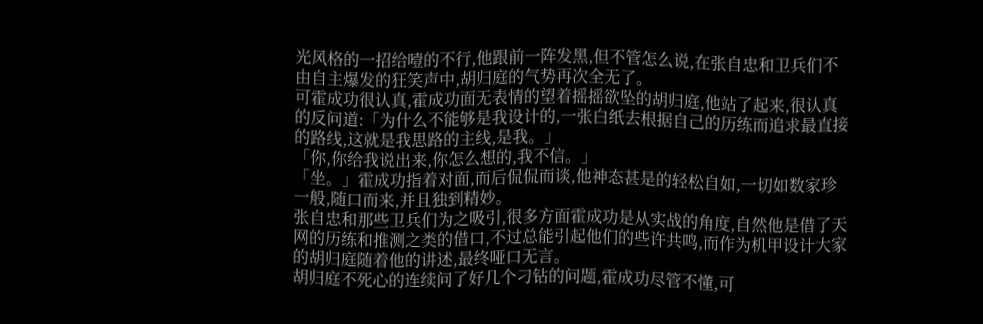光风格的一招给噎的不行,他跟前一阵发黑,但不管怎么说,在张自忠和卫兵们不由自主爆发的狂笑声中,胡归庭的气势再次全无了。
可霍成功很认真,霍成功面无表情的望着摇摇欲坠的胡归庭,他站了起来,很认真的反问道:「为什么不能够是我设计的,一张白纸去根据自己的历练而追求最直接的路线,这就是我思路的主线,是我。」
「你,你给我说出来,你怎么想的,我不信。」
「坐。」霍成功指着对面,而后侃侃而谈,他神态甚是的轻松自如,一切如数家珍一般,随口而来,并且独到精妙。
张自忠和那些卫兵们为之吸引,很多方面霍成功是从实战的角度,自然他是借了天网的历练和推测之类的借口,不过总能引起他们的些许共鸣,而作为机甲设计大家的胡归庭随着他的讲述,最终哑口无言。
胡归庭不死心的连续问了好几个刁钻的问题,霍成功尽管不懂,可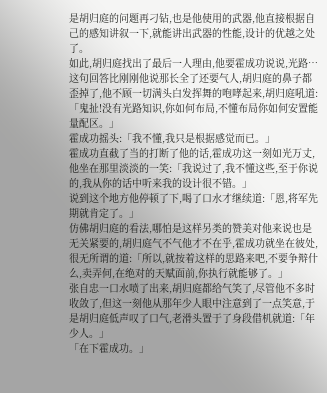是胡归庭的问题再刁钻,也是他使用的武器,他直接根据自己的感知讲叙一下,就能讲出武器的性能,设计的优越之处了。
如此,胡归庭找出了最后一人理由,他要霍成功说说,光路…
这句回答比刚刚他说那长全了还要气人,胡归庭的鼻子都歪掉了,他不顾一切满头白发挥舞的咆哮起来,胡归庭吼道:「鬼扯!没有光路知识,你如何布局,不懂布局你如何安置能量配区。」
霍成功摇头:「我不懂,我只是根据感觉而已。」
霍成功直截了当的打断了他的话,霍成功这一刻如光万丈,他坐在那里淡淡的一笑:「我说过了,我不懂这些,至于你说的,我从你的话中听来我的设计很不错。」
说到这个地方他停顿了下,喝了口水才继续道:「恩,将军先期就肯定了。」
仿佛胡归庭的看法,哪怕是这样另类的赞美对他来说也是无关紧要的,胡归庭气不气他才不在乎,霍成功就坐在彼处,很无所谓的道:「所以,就按着这样的思路来吧,不要争辩什么,卖弄何,在绝对的天赋面前,你执行就能够了。」
张自忠一口水喷了出来,胡归庭都给气笑了,尽管他不多时收敛了,但这一刻他从那年少人眼中注意到了一点笑意,于是胡归庭低声叹了口气,老滑头置于了身段借机就道:「年少人。」
「在下霍成功。」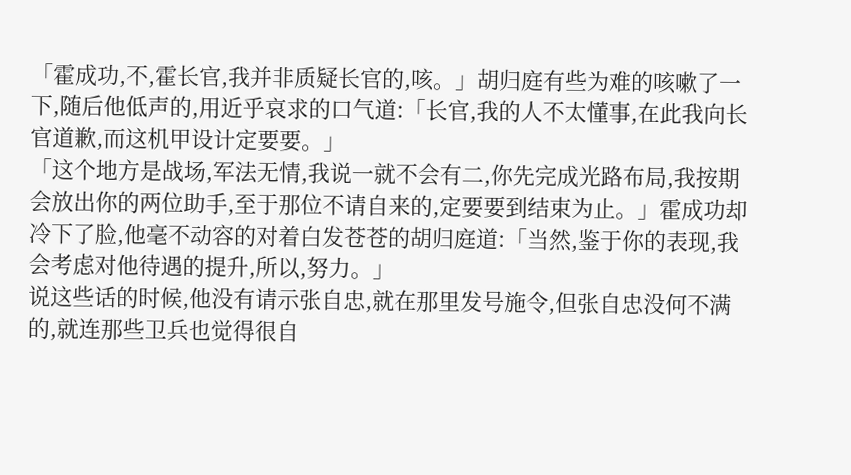「霍成功,不,霍长官,我并非质疑长官的,咳。」胡归庭有些为难的咳嗽了一下,随后他低声的,用近乎哀求的口气道:「长官,我的人不太懂事,在此我向长官道歉,而这机甲设计定要要。」
「这个地方是战场,军法无情,我说一就不会有二,你先完成光路布局,我按期会放出你的两位助手,至于那位不请自来的,定要要到结束为止。」霍成功却冷下了脸,他毫不动容的对着白发苍苍的胡归庭道:「当然,鉴于你的表现,我会考虑对他待遇的提升,所以,努力。」
说这些话的时候,他没有请示张自忠,就在那里发号施令,但张自忠没何不满的,就连那些卫兵也觉得很自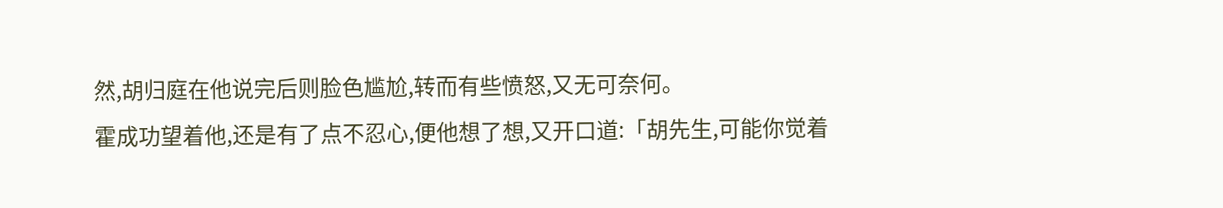然,胡归庭在他说完后则脸色尴尬,转而有些愤怒,又无可奈何。
霍成功望着他,还是有了点不忍心,便他想了想,又开口道:「胡先生,可能你觉着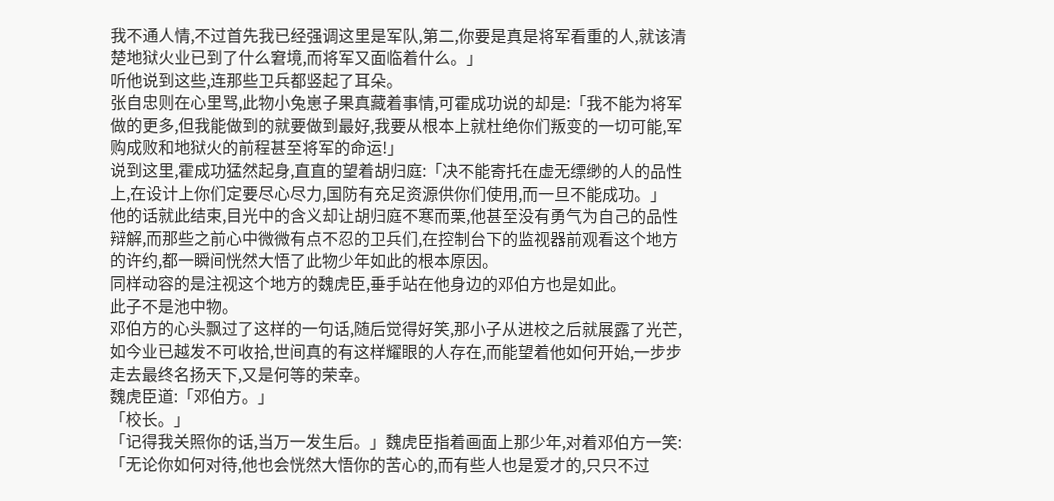我不通人情,不过首先我已经强调这里是军队,第二,你要是真是将军看重的人,就该清楚地狱火业已到了什么窘境,而将军又面临着什么。」
听他说到这些,连那些卫兵都竖起了耳朵。
张自忠则在心里骂,此物小兔崽子果真藏着事情,可霍成功说的却是:「我不能为将军做的更多,但我能做到的就要做到最好,我要从根本上就杜绝你们叛变的一切可能,军购成败和地狱火的前程甚至将军的命运!」
说到这里,霍成功猛然起身,直直的望着胡归庭:「决不能寄托在虚无缥缈的人的品性上,在设计上你们定要尽心尽力,国防有充足资源供你们使用,而一旦不能成功。」
他的话就此结束,目光中的含义却让胡归庭不寒而栗,他甚至没有勇气为自己的品性辩解,而那些之前心中微微有点不忍的卫兵们,在控制台下的监视器前观看这个地方的许约,都一瞬间恍然大悟了此物少年如此的根本原因。
同样动容的是注视这个地方的魏虎臣,垂手站在他身边的邓伯方也是如此。
此子不是池中物。
邓伯方的心头飘过了这样的一句话,随后觉得好笑,那小子从进校之后就展露了光芒,如今业已越发不可收拾,世间真的有这样耀眼的人存在,而能望着他如何开始,一步步走去最终名扬天下,又是何等的荣幸。
魏虎臣道:「邓伯方。」
「校长。」
「记得我关照你的话,当万一发生后。」魏虎臣指着画面上那少年,对着邓伯方一笑:「无论你如何对待,他也会恍然大悟你的苦心的,而有些人也是爱才的,只只不过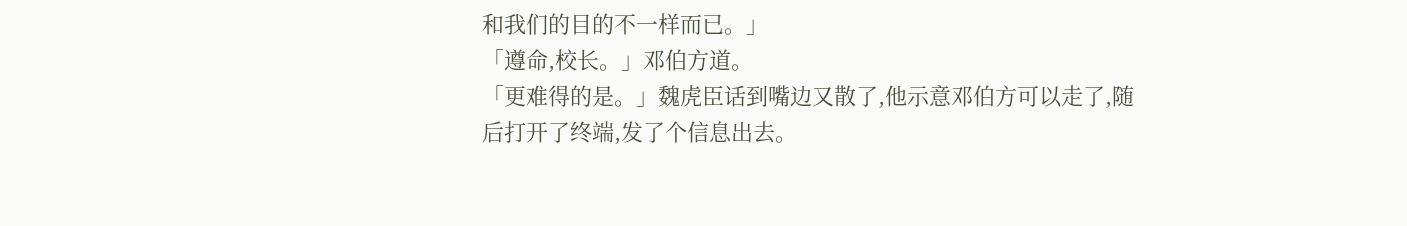和我们的目的不一样而已。」
「遵命,校长。」邓伯方道。
「更难得的是。」魏虎臣话到嘴边又散了,他示意邓伯方可以走了,随后打开了终端,发了个信息出去。